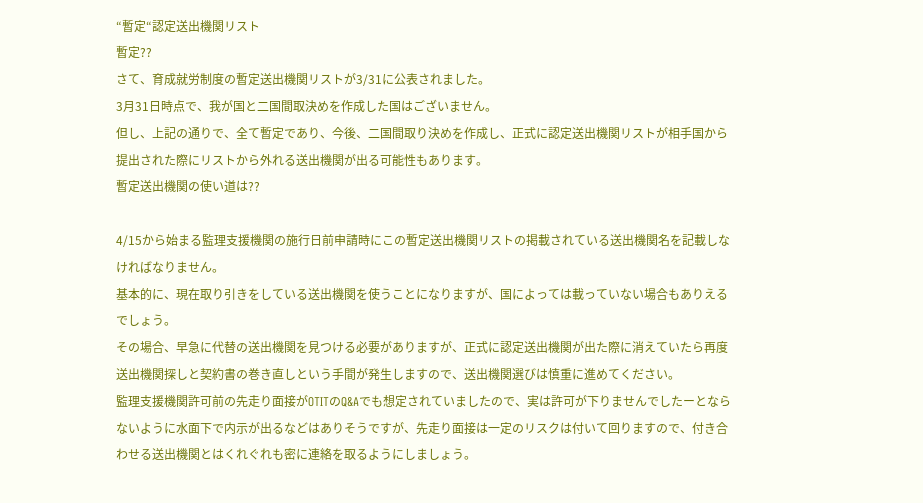“暫定“認定送出機関リスト
暫定??
さて、育成就労制度の暫定送出機関リストが3/31に公表されました。
3月31日時点で、我が国と二国間取決めを作成した国はございません。
但し、上記の通りで、全て暫定であり、今後、二国間取り決めを作成し、正式に認定送出機関リストが相手国から提出された際にリストから外れる送出機関が出る可能性もあります。
暫定送出機関の使い道は??

4/15から始まる監理支援機関の施行日前申請時にこの暫定送出機関リストの掲載されている送出機関名を記載しなければなりません。
基本的に、現在取り引きをしている送出機関を使うことになりますが、国によっては載っていない場合もありえるでしょう。
その場合、早急に代替の送出機関を見つける必要がありますが、正式に認定送出機関が出た際に消えていたら再度送出機関探しと契約書の巻き直しという手間が発生しますので、送出機関選びは慎重に進めてください。
監理支援機関許可前の先走り面接がOTITのQ&Aでも想定されていましたので、実は許可が下りませんでしたーとならないように水面下で内示が出るなどはありそうですが、先走り面接は一定のリスクは付いて回りますので、付き合わせる送出機関とはくれぐれも密に連絡を取るようにしましょう。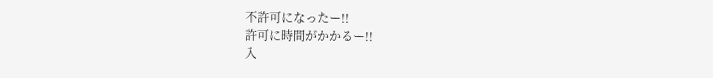不許可になったー!!
許可に時間がかかるー!!
入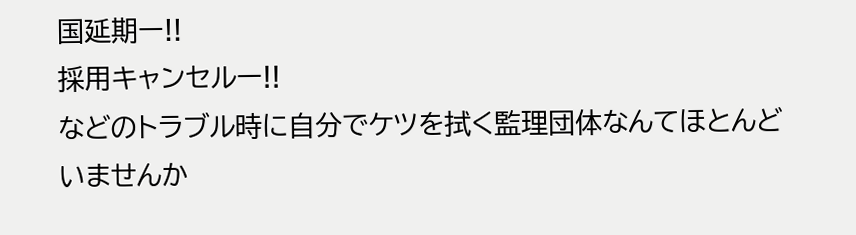国延期ー!!
採用キャンセルー!!
などのトラブル時に自分でケツを拭く監理団体なんてほとんどいませんか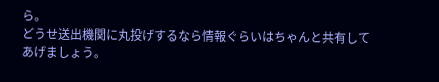ら。
どうせ送出機関に丸投げするなら情報ぐらいはちゃんと共有してあげましょう。